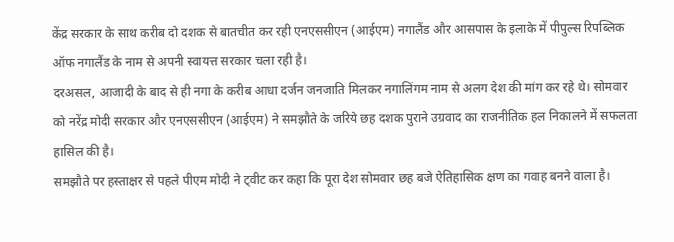केंद्र सरकार के साथ करीब दो दशक से बातचीत कर रही एनएससीएन (आईएम) नगालैंड और आसपास के इलाके में पीपुल्स रिपब्लिक ऑफ नगालैंड के नाम से अपनी स्वायत्त सरकार चला रही है।
दरअसल, आजादी के बाद से ही नगा के करीब आधा दर्जन जनजाति मिलकर नगालिंगम नाम से अलग देश की मांग कर रहे थे। सोमवार को नरेंद्र मोदी सरकार और एनएससीएन (आईएम) ने समझौते के जरिये छह दशक पुराने उग्रवाद का राजनीतिक हल निकालने में सफलता हासिल की है।
समझौते पर हस्ताक्षर से पहले पीएम मोदी ने ट्वीट कर कहा कि पूरा देश सोमवार छह बजे ऐतिहासिक क्षण का गवाह बनने वाला है।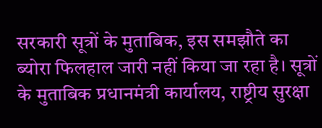सरकारी सूत्रों के मुताबिक, इस समझौते का ब्योरा फिलहाल जारी नहीं किया जा रहा है। सूत्रों के मुताबिक प्रधानमंत्री कार्यालय, राष्ट्रीय सुरक्षा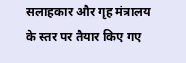सलाहकार और गृह मंत्रालय के स्तर पर तैयार किए गए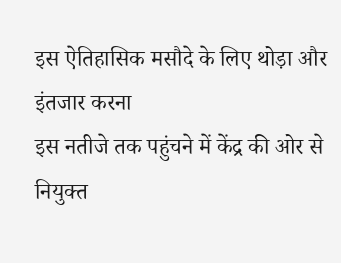इस ऐतिहासिक मसौदे के लिए थोड़ा और इंतजार करना
इस नतीजे तक पहुंचने में केंद्र की ओर से नियुक्त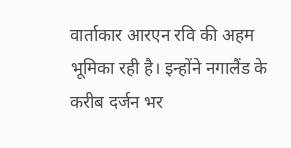वार्ताकार आरएन रवि की अहम भूमिका रही है। इन्होंने नगालैंड के करीब दर्जन भर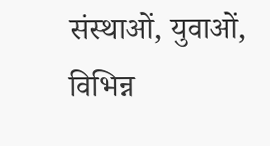संस्थाओं, युवाओं, विभिन्न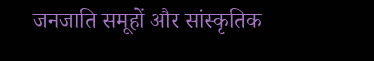जनजाति समूहों और सांस्कृतिक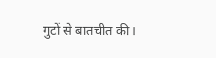गुटों से बातचीत की।